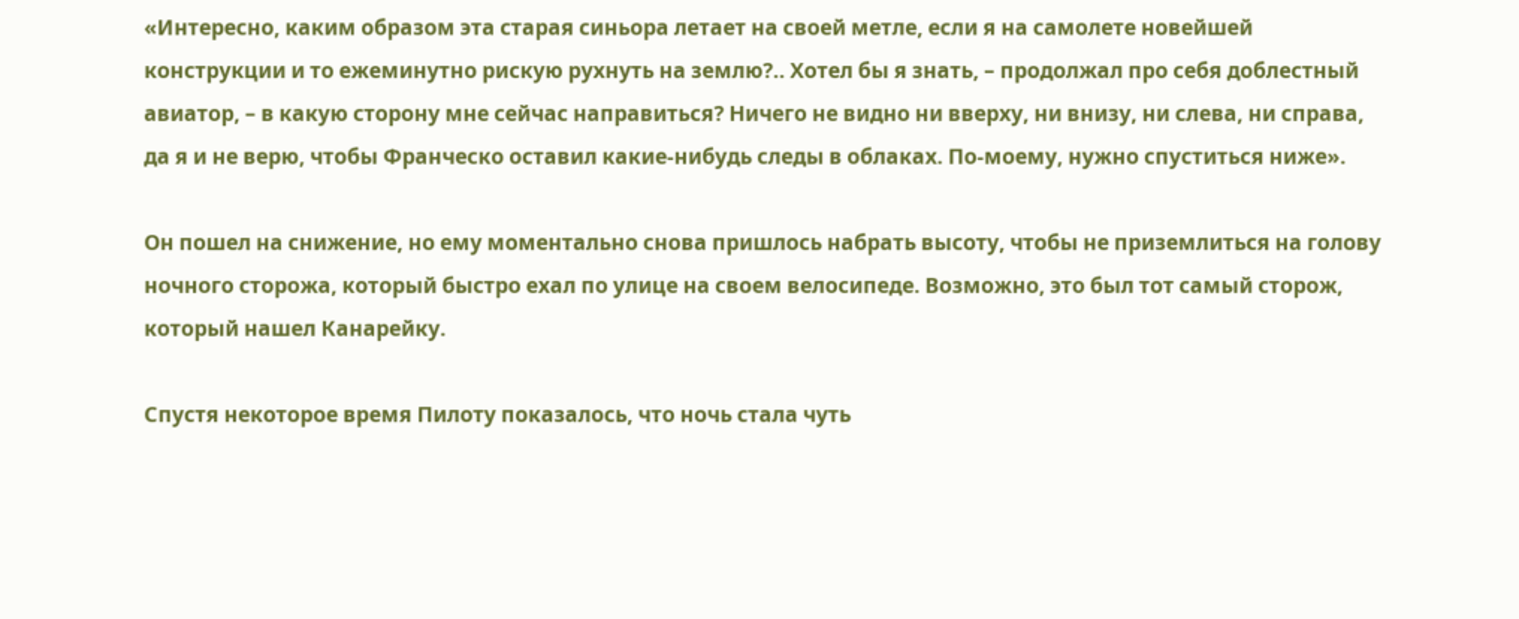«Интересно, каким образом эта старая синьора летает на своей метле, если я на самолете новейшей конструкции и то ежеминутно рискую рухнуть на землю?.. Хотел бы я знать, – продолжал про себя доблестный авиатор, – в какую сторону мне сейчас направиться? Ничего не видно ни вверху, ни внизу, ни слева, ни справа, да я и не верю, чтобы Франческо оставил какие-нибудь следы в облаках. По-моему, нужно спуститься ниже».

Он пошел на снижение, но ему моментально снова пришлось набрать высоту, чтобы не приземлиться на голову ночного сторожа, который быстро ехал по улице на своем велосипеде. Возможно, это был тот самый сторож, который нашел Канарейку.

Спустя некоторое время Пилоту показалось, что ночь стала чуть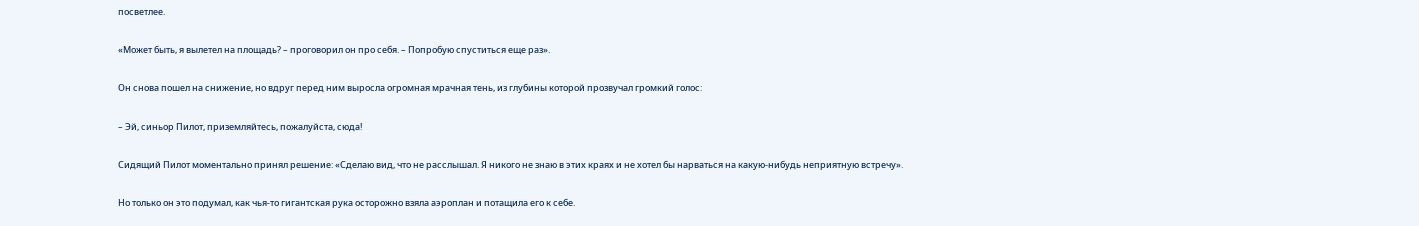посветлее.

«Может быть, я вылетел на площадь? – проговорил он про себя. – Попробую спуститься еще раз».

Он снова пошел на снижение, но вдруг перед ним выросла огромная мрачная тень, из глубины которой прозвучал громкий голос:

– Эй, синьор Пилот, приземляйтесь, пожалуйста, сюда!

Сидящий Пилот моментально принял решение: «Сделаю вид, что не расслышал. Я никого не знаю в этих краях и не хотел бы нарваться на какую-нибудь неприятную встречу».

Но только он это подумал, как чья-то гигантская рука осторожно взяла аэроплан и потащила его к себе.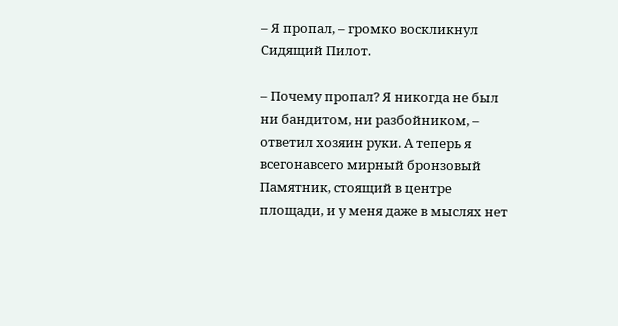– Я пропал, – громко воскликнул Сидящий Пилот.

– Почему пропал? Я никогда не был ни бандитом, ни разбойником, – ответил хозяин руки. А теперь я всегонавсего мирный бронзовый Памятник, стоящий в центре площади, и у меня даже в мыслях нет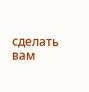сделать вам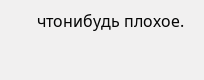чтонибудь плохое.